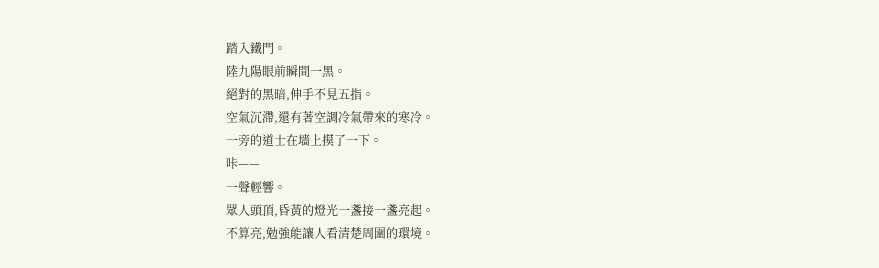踏入鐵門。
陸九陽眼前瞬間一黑。
絕對的黑暗,伸手不見五指。
空氣沉滯,還有著空調冷氣帶來的寒冷。
一旁的道士在墻上摸了一下。
咔——
一聲輕響。
眾人頭頂,昏黃的燈光一盞接一盞亮起。
不算亮,勉強能讓人看清楚周圍的環境。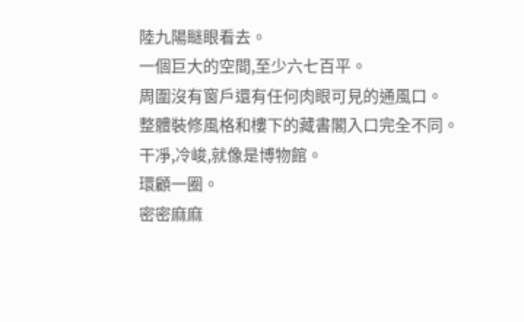陸九陽瞇眼看去。
一個巨大的空間,至少六七百平。
周圍沒有窗戶還有任何肉眼可見的通風口。
整體裝修風格和樓下的藏書閣入口完全不同。
干凈,冷峻,就像是博物館。
環顧一圈。
密密麻麻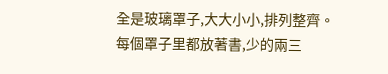全是玻璃罩子,大大小小,排列整齊。
每個罩子里都放著書,少的兩三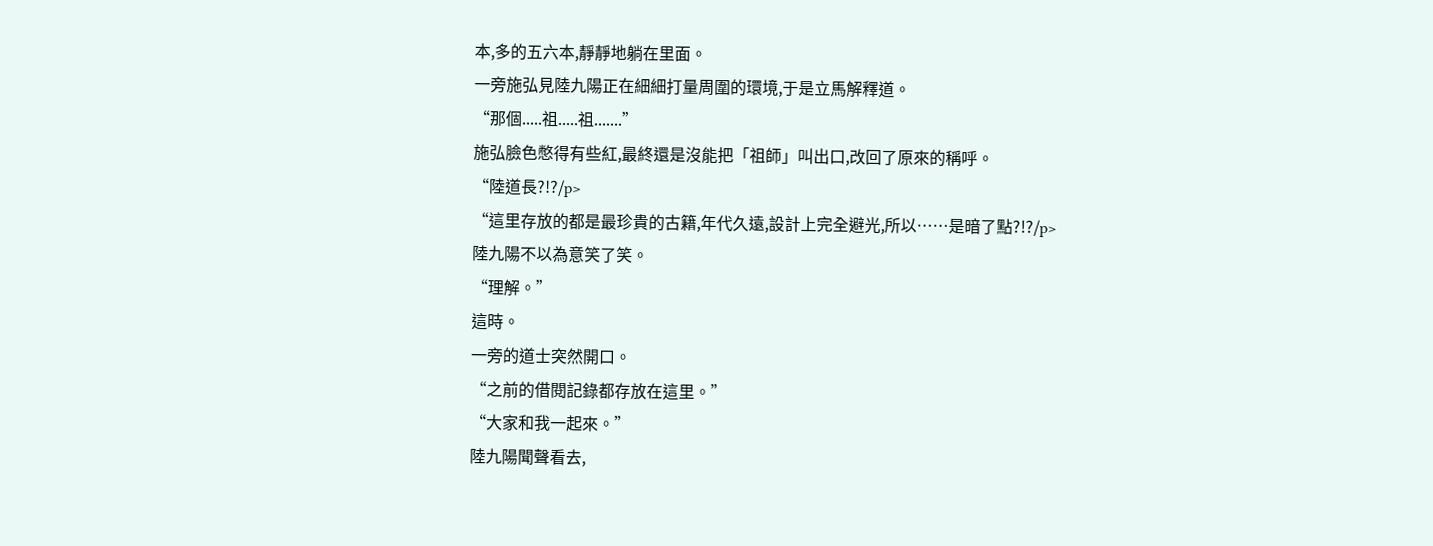本,多的五六本,靜靜地躺在里面。
一旁施弘見陸九陽正在細細打量周圍的環境,于是立馬解釋道。
“那個.....祖.....祖.......”
施弘臉色憋得有些紅,最終還是沒能把「祖師」叫出口,改回了原來的稱呼。
“陸道長?!?/p>
“這里存放的都是最珍貴的古籍,年代久遠,設計上完全避光,所以……是暗了點?!?/p>
陸九陽不以為意笑了笑。
“理解。”
這時。
一旁的道士突然開口。
“之前的借閱記錄都存放在這里。”
“大家和我一起來。”
陸九陽聞聲看去,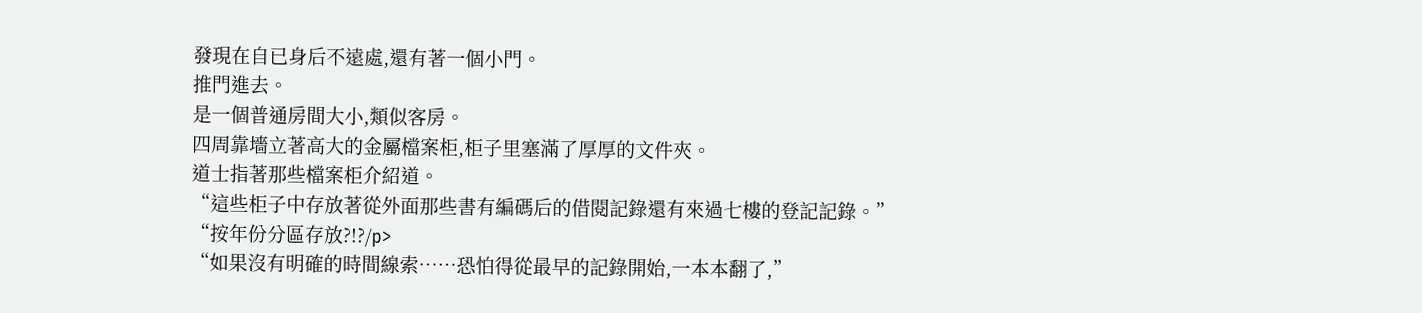發現在自已身后不遠處,還有著一個小門。
推門進去。
是一個普通房間大小,類似客房。
四周靠墻立著高大的金屬檔案柜,柜子里塞滿了厚厚的文件夾。
道士指著那些檔案柜介紹道。
“這些柜子中存放著從外面那些書有編碼后的借閱記錄還有來過七樓的登記記錄。”
“按年份分區存放?!?/p>
“如果沒有明確的時間線索……恐怕得從最早的記錄開始,一本本翻了,”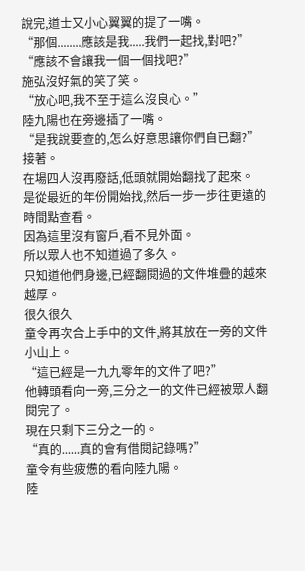說完,道士又小心翼翼的提了一嘴。
“那個........應該是我.....我們一起找,對吧?”
“應該不會讓我一個一個找吧?”
施弘沒好氣的笑了笑。
“放心吧,我不至于這么沒良心。”
陸九陽也在旁邊插了一嘴。
“是我說要查的,怎么好意思讓你們自已翻?”
接著。
在場四人沒再廢話,低頭就開始翻找了起來。
是從最近的年份開始找,然后一步一步往更遠的時間點查看。
因為這里沒有窗戶,看不見外面。
所以眾人也不知道過了多久。
只知道他們身邊,已經翻閱過的文件堆疊的越來越厚。
很久很久
童令再次合上手中的文件,將其放在一旁的文件小山上。
“這已經是一九九零年的文件了吧?”
他轉頭看向一旁,三分之一的文件已經被眾人翻閱完了。
現在只剩下三分之一的。
“真的......真的會有借閱記錄嗎?”
童令有些疲憊的看向陸九陽。
陸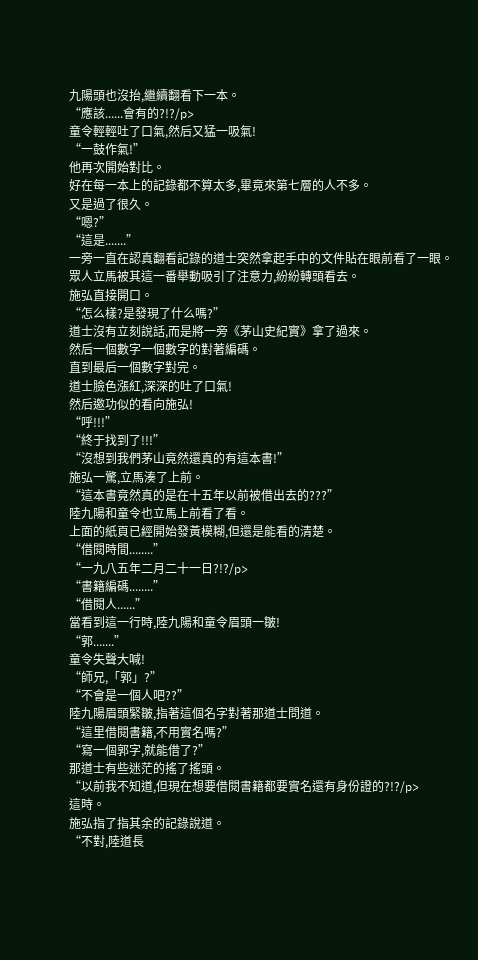九陽頭也沒抬,繼續翻看下一本。
“應該......會有的?!?/p>
童令輕輕吐了口氣,然后又猛一吸氣!
“一鼓作氣!”
他再次開始對比。
好在每一本上的記錄都不算太多,畢竟來第七層的人不多。
又是過了很久。
“嗯?”
“這是.......”
一旁一直在認真翻看記錄的道士突然拿起手中的文件貼在眼前看了一眼。
眾人立馬被其這一番舉動吸引了注意力,紛紛轉頭看去。
施弘直接開口。
“怎么樣?是發現了什么嗎?”
道士沒有立刻說話,而是將一旁《茅山史紀實》拿了過來。
然后一個數字一個數字的對著編碼。
直到最后一個數字對完。
道士臉色漲紅,深深的吐了口氣!
然后邀功似的看向施弘!
“呼!!!”
“終于找到了!!!”
“沒想到我們茅山竟然還真的有這本書!”
施弘一驚,立馬湊了上前。
“這本書竟然真的是在十五年以前被借出去的???”
陸九陽和童令也立馬上前看了看。
上面的紙頁已經開始發黃模糊,但還是能看的清楚。
“借閱時間........”
“一九八五年二月二十一日?!?/p>
“書籍編碼........”
“借閱人......”
當看到這一行時,陸九陽和童令眉頭一皺!
“郭.......”
童令失聲大喊!
“師兄,「郭」?”
“不會是一個人吧??”
陸九陽眉頭緊皺,指著這個名字對著那道士問道。
“這里借閱書籍,不用實名嗎?”
“寫一個郭字,就能借了?”
那道士有些迷茫的搖了搖頭。
“以前我不知道,但現在想要借閱書籍都要實名還有身份證的?!?/p>
這時。
施弘指了指其余的記錄說道。
“不對,陸道長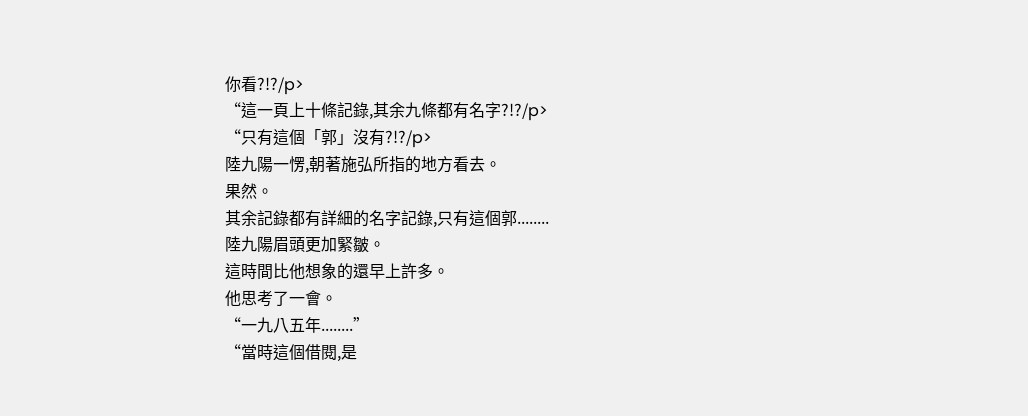你看?!?/p>
“這一頁上十條記錄,其余九條都有名字?!?/p>
“只有這個「郭」沒有?!?/p>
陸九陽一愣,朝著施弘所指的地方看去。
果然。
其余記錄都有詳細的名字記錄,只有這個郭........
陸九陽眉頭更加緊皺。
這時間比他想象的還早上許多。
他思考了一會。
“一九八五年........”
“當時這個借閱,是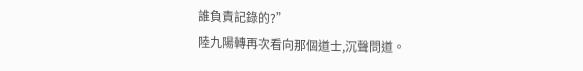誰負責記錄的?”
陸九陽轉再次看向那個道士,沉聲問道。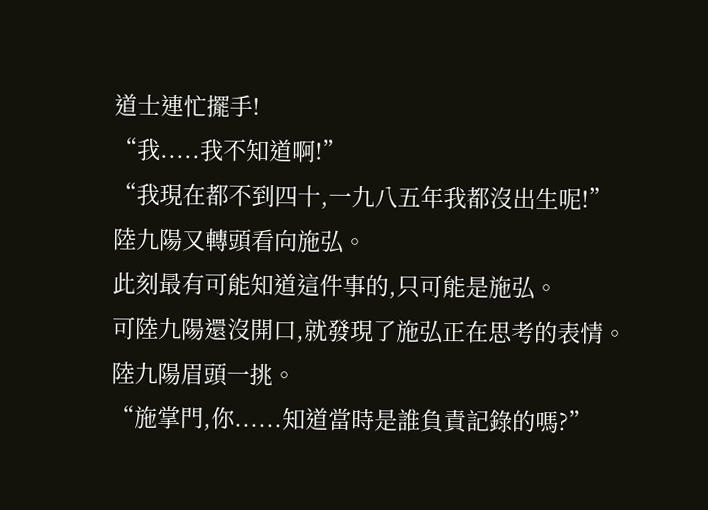道士連忙擺手!
“我.....我不知道啊!”
“我現在都不到四十,一九八五年我都沒出生呢!”
陸九陽又轉頭看向施弘。
此刻最有可能知道這件事的,只可能是施弘。
可陸九陽還沒開口,就發現了施弘正在思考的表情。
陸九陽眉頭一挑。
“施掌門,你......知道當時是誰負責記錄的嗎?”